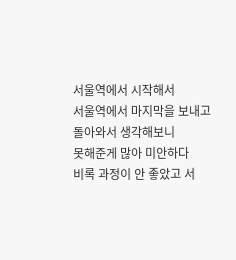서울역에서 시작해서
서울역에서 마지막을 보내고
돌아와서 생각해보니
못해준게 많아 미안하다
비록 과정이 안 좋았고 서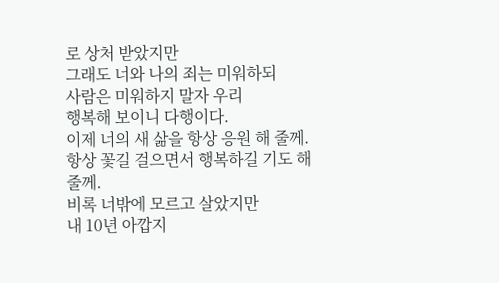로 상처 받았지만
그래도 너와 나의 죄는 미워하되
사람은 미워하지 말자 우리
행복해 보이니 다행이다.
이제 너의 새 삶을 항상 응원 해 줄께.
항상 꽃길 걸으면서 행복하길 기도 해 줄께.
비록 너밖에 모르고 살았지만
내 10년 아깝지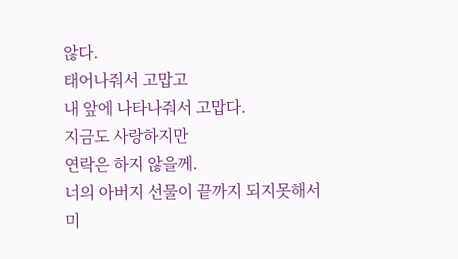않다.
태어나줘서 고맙고
내 앞에 나타나줘서 고맙다.
지금도 사랑하지만
연락은 하지 않을께.
너의 아버지 선물이 끝까지 되지못해서
미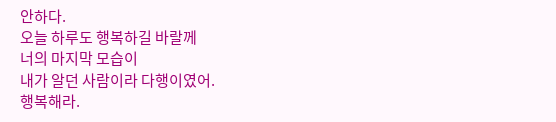안하다.
오늘 하루도 행복하길 바랄께
너의 마지막 모습이
내가 알던 사람이라 다행이였어.
행복해라.